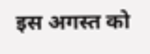इस अगस्त को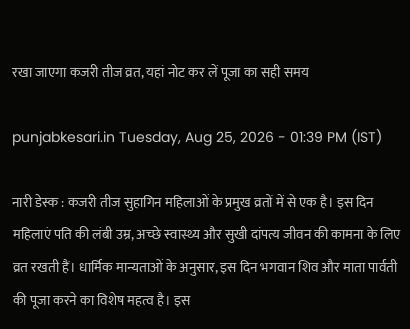रखा जाएगा कजरी तीज व्रत, यहां नोट कर लें पूजा का सही समय

punjabkesari.in Tuesday, Aug 25, 2026 - 01:39 PM (IST)

नारी डेस्क : कजरी तीज सुहागिन महिलाओं के प्रमुख व्रतों में से एक है। इस दिन महिलाएं पति की लंबी उम्र, अच्छे स्वास्थ्य और सुखी दांपत्य जीवन की कामना के लिए व्रत रखती हैं। धार्मिक मान्यताओं के अनुसार, इस दिन भगवान शिव और माता पार्वती की पूजा करने का विशेष महत्व है। इस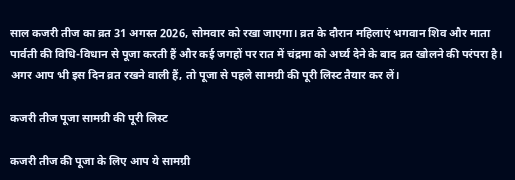साल कजरी तीज का व्रत 31 अगस्त 2026, सोमवार को रखा जाएगा। व्रत के दौरान महिलाएं भगवान शिव और माता पार्वती की विधि-विधान से पूजा करती हैं और कई जगहों पर रात में चंद्रमा को अर्घ्य देने के बाद व्रत खोलने की परंपरा है। अगर आप भी इस दिन व्रत रखने वाली हैं, तो पूजा से पहले सामग्री की पूरी लिस्ट तैयार कर लें।

कजरी तीज पूजा सामग्री की पूरी लिस्ट

कजरी तीज की पूजा के लिए आप ये सामग्री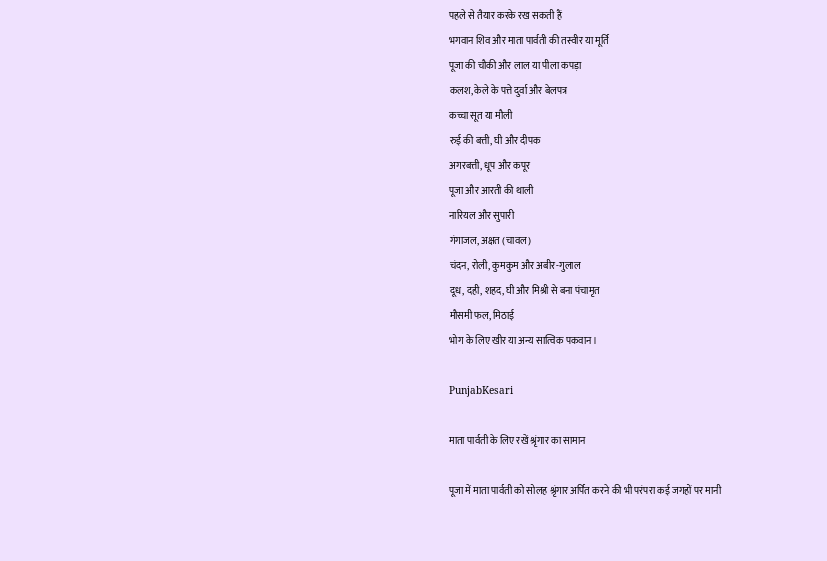पहले से तैयार करके रख सकती हैं
भगवान शिव और माता पार्वती की तस्वीर या मूर्ति
पूजा की चौकी और लाल या पीला कपड़ा
कलश, केले के पत्ते दुर्वा और बेलपत्र
कच्चा सूत या मौली
रुई की बत्ती, घी और दीपक
अगरबत्ती, धूप और कपूर
पूजा और आरती की थाली
नारियल और सुपारी
गंगाजल, अक्षत (चावल)
चंदन, रोली, कुमकुम और अबीर-गुलाल
दूध, दही, शहद, घी और मिश्री से बना पंचामृत
मौसमी फल, मिठाई
भोग के लिए खीर या अन्य सात्विक पकवान।

PunjabKesari

माता पार्वती के लिए रखें श्रृंगार का सामान

पूजा में माता पार्वती को सोलह श्रृंगार अर्पित करने की भी परंपरा कई जगहों पर मानी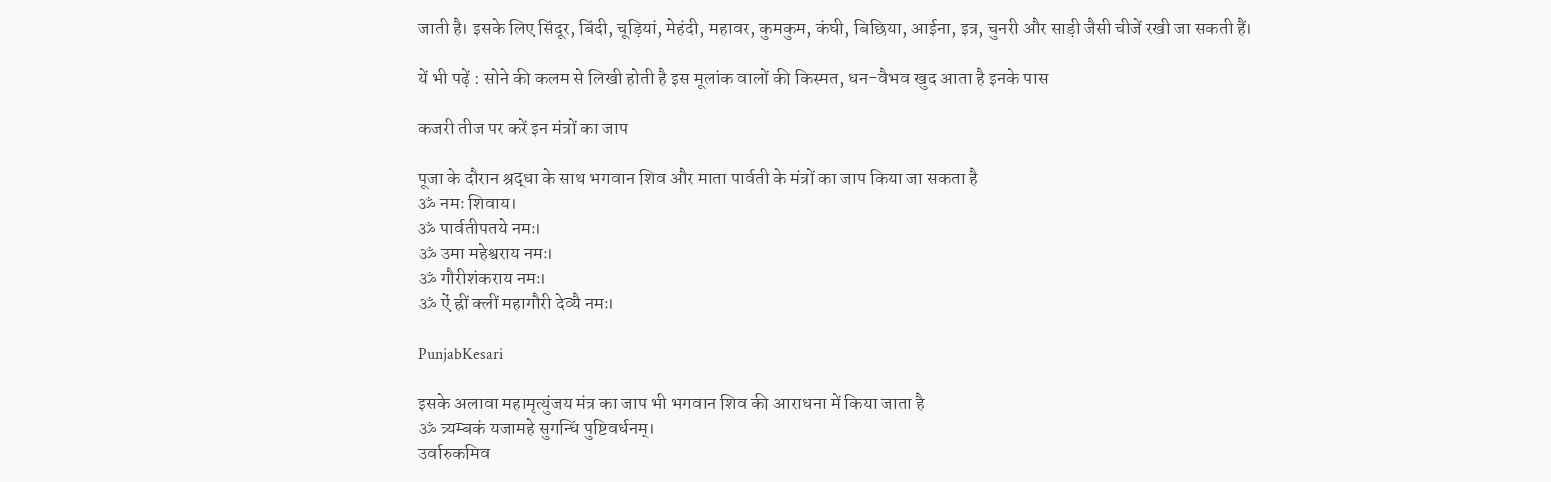जाती है। इसके लिए सिंदूर, बिंदी, चूड़ियां, मेहंदी, महावर, कुमकुम, कंघी, बिछिया, आईना, इत्र, चुनरी और साड़ी जैसी चीजें रखी जा सकती हैं।

यें भी पढ़ें : सोने की कलम से लिखी होती है इस मूलांक वालों की किस्मत, धन-वैभव खुद आता है इनके पास

कजरी तीज पर करें इन मंत्रों का जाप

पूजा के दौरान श्रद्धा के साथ भगवान शिव और माता पार्वती के मंत्रों का जाप किया जा सकता है
ॐ नमः शिवाय।
ॐ पार्वतीपतये नमः।
ॐ उमा महेश्वराय नमः।
ॐ गौरीशंकराय नमः।
ॐ ऐं ह्रीं क्लीं महागौरी देव्यै नमः।

PunjabKesari

इसके अलावा महामृत्युंजय मंत्र का जाप भी भगवान शिव की आराधना में किया जाता है
ॐ त्र्यम्बकं यजामहे सुगन्धिं पुष्टिवर्धनम्।
उर्वारुकमिव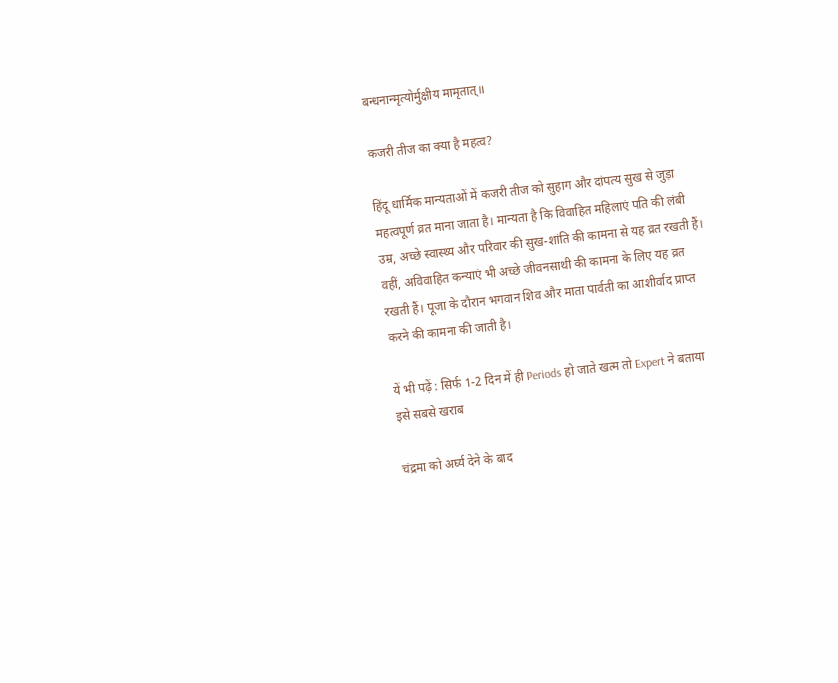बन्धनान्मृत्योर्मुक्षीय मामृतात्॥

कजरी तीज का क्या है महत्व?

हिंदू धार्मिक मान्यताओं में कजरी तीज को सुहाग और दांपत्य सुख से जुड़ा महत्वपूर्ण व्रत माना जाता है। मान्यता है कि विवाहित महिलाएं पति की लंबी उम्र, अच्छे स्वास्थ्य और परिवार की सुख-शांति की कामना से यह व्रत रखती हैं। वहीं, अविवाहित कन्याएं भी अच्छे जीवनसाथी की कामना के लिए यह व्रत रखती हैं। पूजा के दौरान भगवान शिव और माता पार्वती का आशीर्वाद प्राप्त करने की कामना की जाती है।

यें भी पढ़ें : सिर्फ 1-2 दिन में ही Periods हो जाते खत्म तो Expert ने बताया इसे सबसे खराब

चंद्रमा को अर्घ्य देने के बाद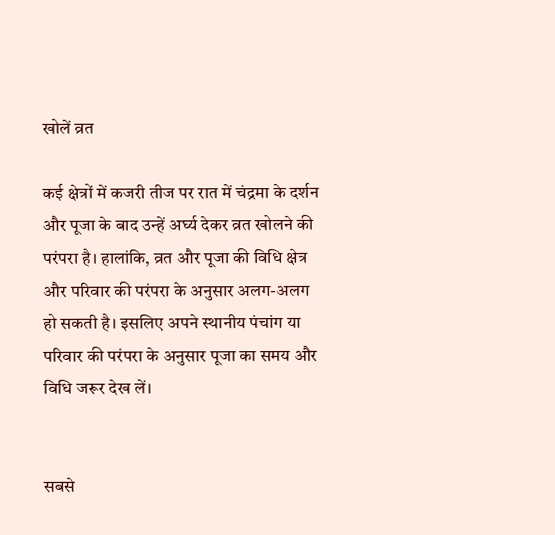खोलें व्रत

कई क्षेत्रों में कजरी तीज पर रात में चंद्रमा के दर्शन और पूजा के बाद उन्हें अर्घ्य देकर व्रत खोलने की परंपरा है। हालांकि, व्रत और पूजा की विधि क्षेत्र और परिवार की परंपरा के अनुसार अलग-अलग हो सकती है। इसलिए अपने स्थानीय पंचांग या परिवार की परंपरा के अनुसार पूजा का समय और विधि जरूर देख लें।


सबसे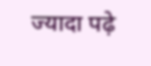ज्यादा पढ़े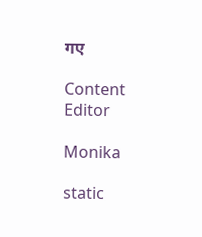गए

Content Editor

Monika

static